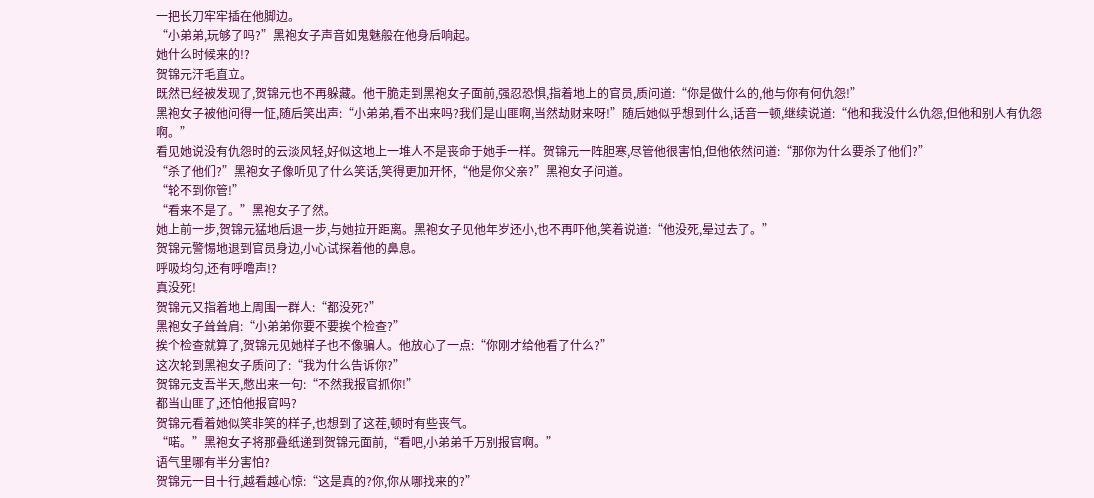一把长刀牢牢插在他脚边。
“小弟弟,玩够了吗?”黑袍女子声音如鬼魅般在他身后响起。
她什么时候来的!?
贺锦元汗毛直立。
既然已经被发现了,贺锦元也不再躲藏。他干脆走到黑袍女子面前,强忍恐惧,指着地上的官员,质问道:“你是做什么的,他与你有何仇怨!”
黑袍女子被他问得一怔,随后笑出声:“小弟弟,看不出来吗?我们是山匪啊,当然劫财来呀!”随后她似乎想到什么,话音一顿,继续说道:“他和我没什么仇怨,但他和别人有仇怨啊。”
看见她说没有仇怨时的云淡风轻,好似这地上一堆人不是丧命于她手一样。贺锦元一阵胆寒,尽管他很害怕,但他依然问道:“那你为什么要杀了他们?”
“杀了他们?”黑袍女子像听见了什么笑话,笑得更加开怀,“他是你父亲?”黑袍女子问道。
“轮不到你管!”
“看来不是了。”黑袍女子了然。
她上前一步,贺锦元猛地后退一步,与她拉开距离。黑袍女子见他年岁还小,也不再吓他,笑着说道:“他没死,晕过去了。”
贺锦元警惕地退到官员身边,小心试探着他的鼻息。
呼吸均匀,还有呼噜声!?
真没死!
贺锦元又指着地上周围一群人:“都没死?”
黑袍女子耸耸肩:“小弟弟你要不要挨个检查?”
挨个检查就算了,贺锦元见她样子也不像骗人。他放心了一点:“你刚才给他看了什么?”
这次轮到黑袍女子质问了:“我为什么告诉你?”
贺锦元支吾半天,憋出来一句:“不然我报官抓你!”
都当山匪了,还怕他报官吗?
贺锦元看着她似笑非笑的样子,也想到了这茬,顿时有些丧气。
“喏。”黑袍女子将那叠纸递到贺锦元面前,“看吧,小弟弟千万别报官啊。”
语气里哪有半分害怕?
贺锦元一目十行,越看越心惊:“这是真的?你,你从哪找来的?”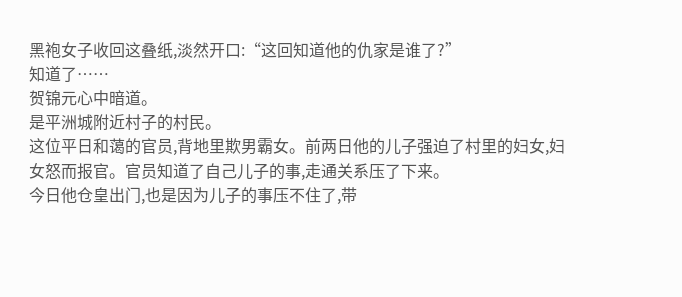黑袍女子收回这叠纸,淡然开口:“这回知道他的仇家是谁了?”
知道了……
贺锦元心中暗道。
是平洲城附近村子的村民。
这位平日和蔼的官员,背地里欺男霸女。前两日他的儿子强迫了村里的妇女,妇女怒而报官。官员知道了自己儿子的事,走通关系压了下来。
今日他仓皇出门,也是因为儿子的事压不住了,带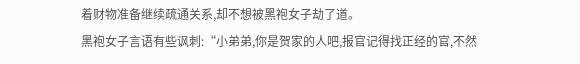着财物准备继续疏通关系,却不想被黑袍女子劫了道。
黑袍女子言语有些讽刺:“小弟弟,你是贺家的人吧,报官记得找正经的官,不然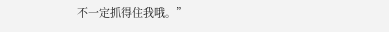不一定抓得住我哦。”